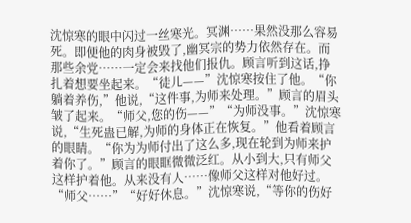沈惊寒的眼中闪过一丝寒光。冥渊……果然没那么容易死。即便他的肉身被毁了,幽冥宗的势力依然存在。而那些余党……一定会来找他们报仇。顾言听到这话,挣扎着想要坐起来。“徒儿——”沈惊寒按住了他。“你躺着养伤,”他说,“这件事,为师来处理。”顾言的眉头皱了起来。“师父,您的伤——”“为师没事。”沈惊寒说,“生死蛊已解,为师的身体正在恢复。”他看着顾言的眼睛。“你为为师付出了这么多,现在轮到为师来护着你了。”顾言的眼眶微微泛红。从小到大,只有师父这样护着他。从来没有人……像师父这样对他好过。“师父……”“好好休息。”沈惊寒说,“等你的伤好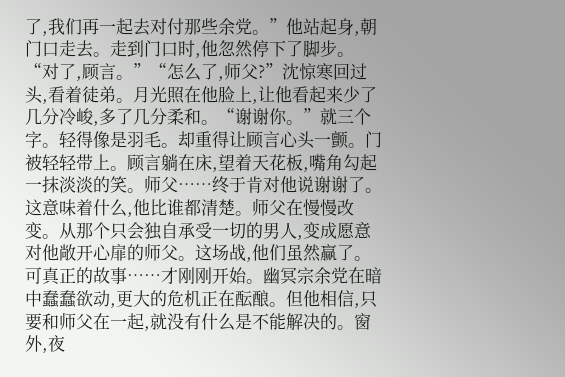了,我们再一起去对付那些余党。”他站起身,朝门口走去。走到门口时,他忽然停下了脚步。“对了,顾言。”“怎么了,师父?”沈惊寒回过头,看着徒弟。月光照在他脸上,让他看起来少了几分冷峻,多了几分柔和。“谢谢你。”就三个字。轻得像是羽毛。却重得让顾言心头一颤。门被轻轻带上。顾言躺在床,望着天花板,嘴角勾起一抹淡淡的笑。师父……终于肯对他说谢谢了。这意味着什么,他比谁都清楚。师父在慢慢改变。从那个只会独自承受一切的男人,变成愿意对他敞开心扉的师父。这场战,他们虽然赢了。可真正的故事……才刚刚开始。幽冥宗余党在暗中蠢蠢欲动,更大的危机正在酝酿。但他相信,只要和师父在一起,就没有什么是不能解决的。窗外,夜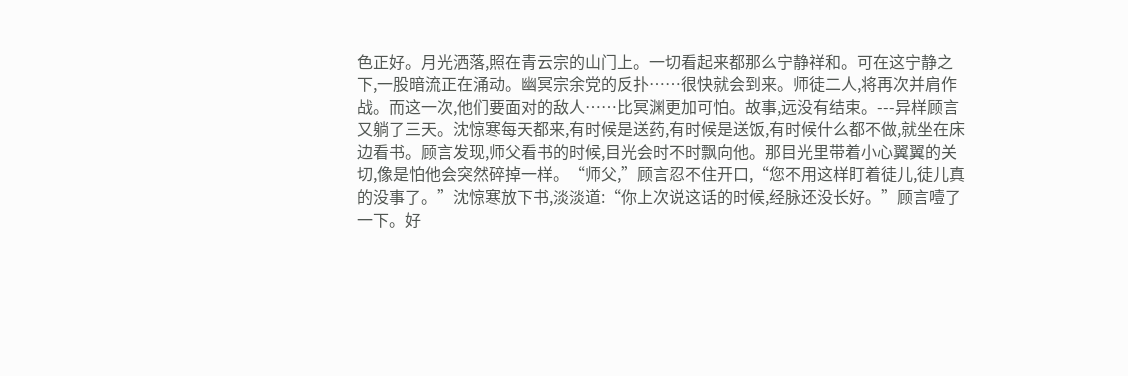色正好。月光洒落,照在青云宗的山门上。一切看起来都那么宁静祥和。可在这宁静之下,一股暗流正在涌动。幽冥宗余党的反扑……很快就会到来。师徒二人,将再次并肩作战。而这一次,他们要面对的敌人……比冥渊更加可怕。故事,远没有结束。---异样顾言又躺了三天。沈惊寒每天都来,有时候是送药,有时候是送饭,有时候什么都不做,就坐在床边看书。顾言发现,师父看书的时候,目光会时不时飘向他。那目光里带着小心翼翼的关切,像是怕他会突然碎掉一样。“师父,”顾言忍不住开口,“您不用这样盯着徒儿,徒儿真的没事了。”沈惊寒放下书,淡淡道:“你上次说这话的时候,经脉还没长好。”顾言噎了一下。好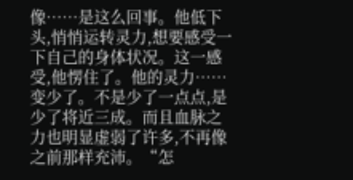像……是这么回事。他低下头,悄悄运转灵力,想要感受一下自己的身体状况。这一感受,他愣住了。他的灵力……变少了。不是少了一点点,是少了将近三成。而且血脉之力也明显虚弱了许多,不再像之前那样充沛。“怎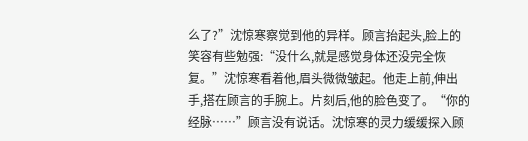么了?”沈惊寒察觉到他的异样。顾言抬起头,脸上的笑容有些勉强:“没什么,就是感觉身体还没完全恢复。”沈惊寒看着他,眉头微微皱起。他走上前,伸出手,搭在顾言的手腕上。片刻后,他的脸色变了。“你的经脉……”顾言没有说话。沈惊寒的灵力缓缓探入顾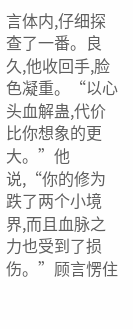言体内,仔细探查了一番。良久,他收回手,脸色凝重。“以心头血解蛊,代价比你想象的更大。”他说,“你的修为跌了两个小境界,而且血脉之力也受到了损伤。”顾言愣住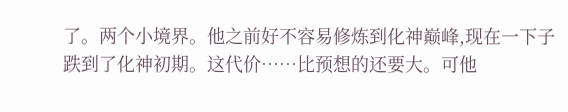了。两个小境界。他之前好不容易修炼到化神巅峰,现在一下子跌到了化神初期。这代价……比预想的还要大。可他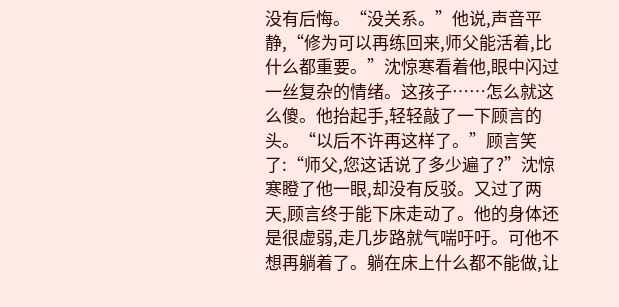没有后悔。“没关系。”他说,声音平静,“修为可以再练回来,师父能活着,比什么都重要。”沈惊寒看着他,眼中闪过一丝复杂的情绪。这孩子……怎么就这么傻。他抬起手,轻轻敲了一下顾言的头。“以后不许再这样了。”顾言笑了:“师父,您这话说了多少遍了?”沈惊寒瞪了他一眼,却没有反驳。又过了两天,顾言终于能下床走动了。他的身体还是很虚弱,走几步路就气喘吁吁。可他不想再躺着了。躺在床上什么都不能做,让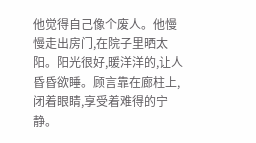他觉得自己像个废人。他慢慢走出房门,在院子里晒太阳。阳光很好,暖洋洋的,让人昏昏欲睡。顾言靠在廊柱上,闭着眼睛,享受着难得的宁静。